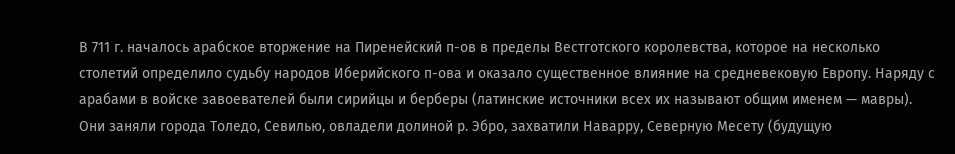В 711 г. началось арабское вторжение на Пиренейский п-ов в пределы Вестготского королевства, которое на несколько столетий определило судьбу народов Иберийского п-ова и оказало существенное влияние на средневековую Европу. Наряду с арабами в войске завоевателей были сирийцы и берберы (латинские источники всех их называют общим именем — мавры). Они заняли города Толедо, Севилью, овладели долиной р. Эбро, захватили Наварру, Северную Месету (будущую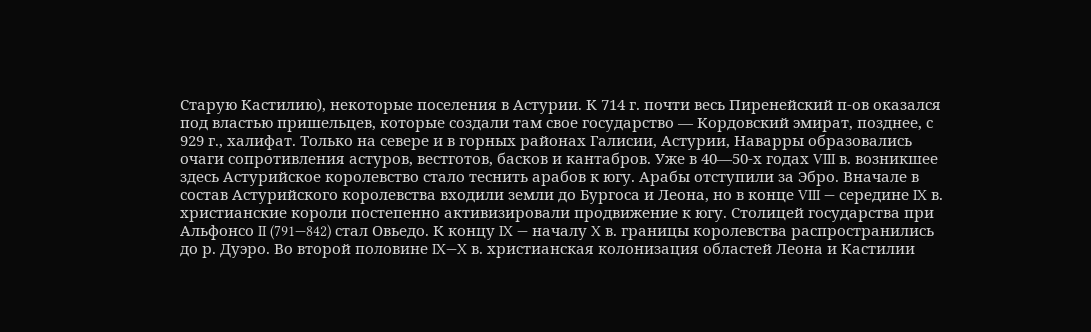Старую Кастилию), некоторые поселения в Астурии. К 714 г. почти весь Пиренейский п-ов оказался под властью пришельцев, которые создали там свое государство — Кордовский эмират, позднее, с 929 г., халифат. Только на севере и в горных районах Галисии, Астурии, Наварры образовались очаги сопротивления астуров, вестготов, басков и кантабров. Уже в 40—50-х годах VIII в. возникшее здесь Астурийское королевство стало теснить арабов к югу. Арабы отступили за Эбро. Вначале в состав Астурийского королевства входили земли до Бургоса и Леона, но в конце VIII — середине IX в. христианские короли постепенно активизировали продвижение к югу. Столицей государства при Альфонсо II (791—842) стал Овьедо. К концу IX — началу X в. границы королевства распространились до р. Дуэро. Во второй половине IX—X в. христианская колонизация областей Леона и Кастилии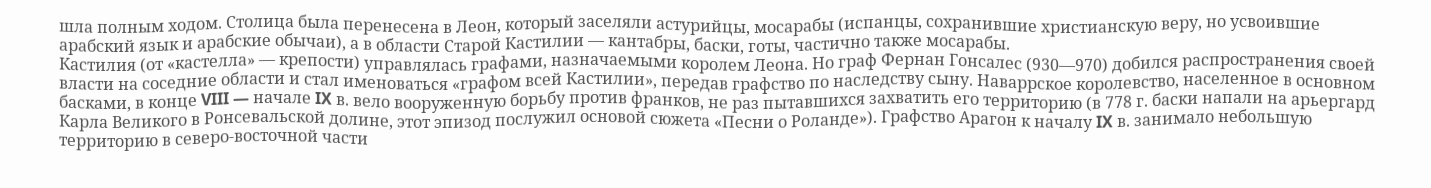шла полным ходом. Столица была перенесена в Леон, который заселяли астурийцы, мосарабы (испанцы, сохранившие христианскую веру, но усвоившие арабский язык и арабские обычаи), а в области Старой Кастилии — кантабры, баски, готы, частично также мосарабы.
Кастилия (от «кастелла» — крепости) управлялась графами, назначаемыми королем Леона. Но граф Фернан Гонсалес (930—970) добился распространения своей власти на соседние области и стал именоваться «графом всей Кастилии», передав графство по наследству сыну. Наваррское королевство, населенное в основном басками, в конце VIII — начале IX в. вело вооруженную борьбу против франков, не раз пытавшихся захватить его территорию (в 778 г. баски напали на арьергард Карла Великого в Ронсевальской долине, этот эпизод послужил основой сюжета «Песни о Роланде»). Графство Арагон к началу IX в. занимало небольшую территорию в северо-восточной части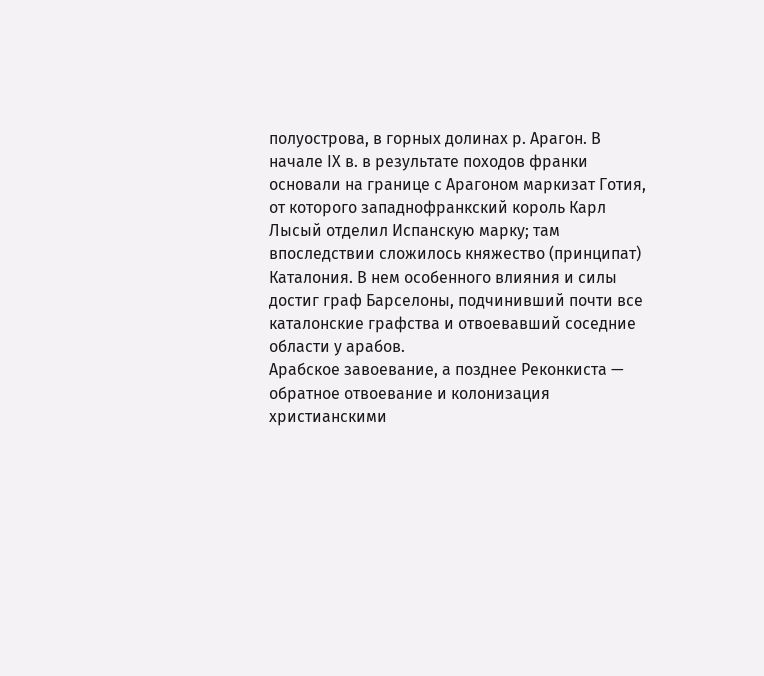полуострова, в горных долинах р. Арагон. В начале IX в. в результате походов франки основали на границе с Арагоном маркизат Готия, от которого западнофранкский король Карл Лысый отделил Испанскую марку; там впоследствии сложилось княжество (принципат) Каталония. В нем особенного влияния и силы достиг граф Барселоны, подчинивший почти все каталонские графства и отвоевавший соседние области у арабов.
Арабское завоевание, а позднее Реконкиста — обратное отвоевание и колонизация христианскими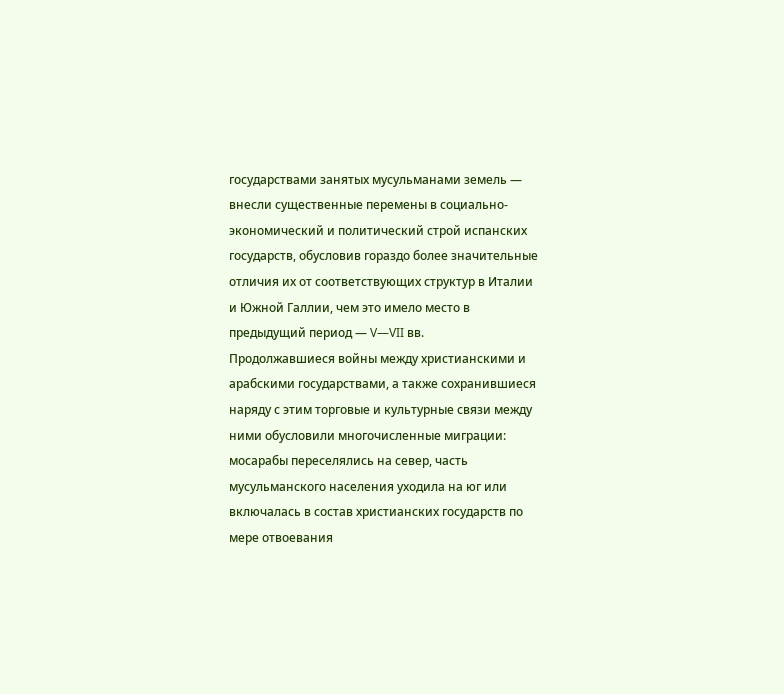государствами занятых мусульманами земель — внесли существенные перемены в социально-экономический и политический строй испанских государств, обусловив гораздо более значительные отличия их от соответствующих структур в Италии и Южной Галлии, чем это имело место в предыдущий период — V—VII вв.
Продолжавшиеся войны между христианскими и арабскими государствами, а также сохранившиеся наряду с этим торговые и культурные связи между ними обусловили многочисленные миграции: мосарабы переселялись на север, часть мусульманского населения уходила на юг или включалась в состав христианских государств по мере отвоевания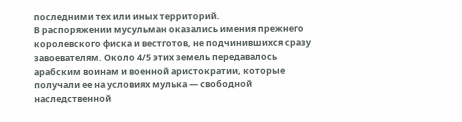последними тех или иных территорий.
В распоряжении мусульман оказались имения прежнего королевского фиска и вестготов, не подчинившихся сразу завоевателям. Около 4/5 этих земель передавалось арабским воинам и военной аристократии, которые получали ее на условиях мулька — свободной наследственной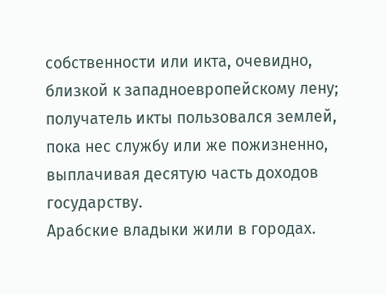собственности или икта, очевидно, близкой к западноевропейскому лену; получатель икты пользовался землей, пока нес службу или же пожизненно, выплачивая десятую часть доходов государству.
Арабские владыки жили в городах.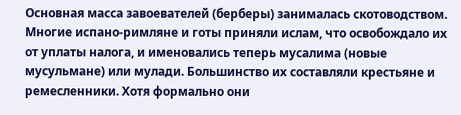Основная масса завоевателей (берберы) занималась скотоводством. Многие испано-римляне и готы приняли ислам, что освобождало их от уплаты налога, и именовались теперь мусалима (новые мусульмане) или мулади. Большинство их составляли крестьяне и ремесленники. Хотя формально они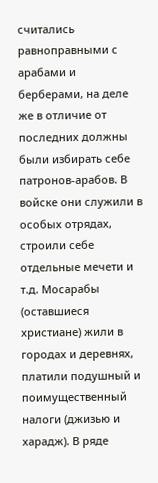считались равноправными с арабами и берберами, на деле же в отличие от последних должны были избирать себе патронов-арабов. В войске они служили в особых отрядах, строили себе отдельные мечети и т.д. Мосарабы (оставшиеся христиане) жили в городах и деревнях, платили подушный и поимущественный налоги (джизью и харадж). В ряде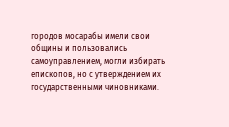городов мосарабы имели свои общины и пользовались самоуправлением, могли избирать епископов, но с утверждением их государственными чиновниками.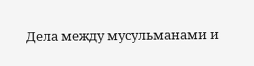Дела между мусульманами и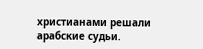христианами решали арабские судьи.